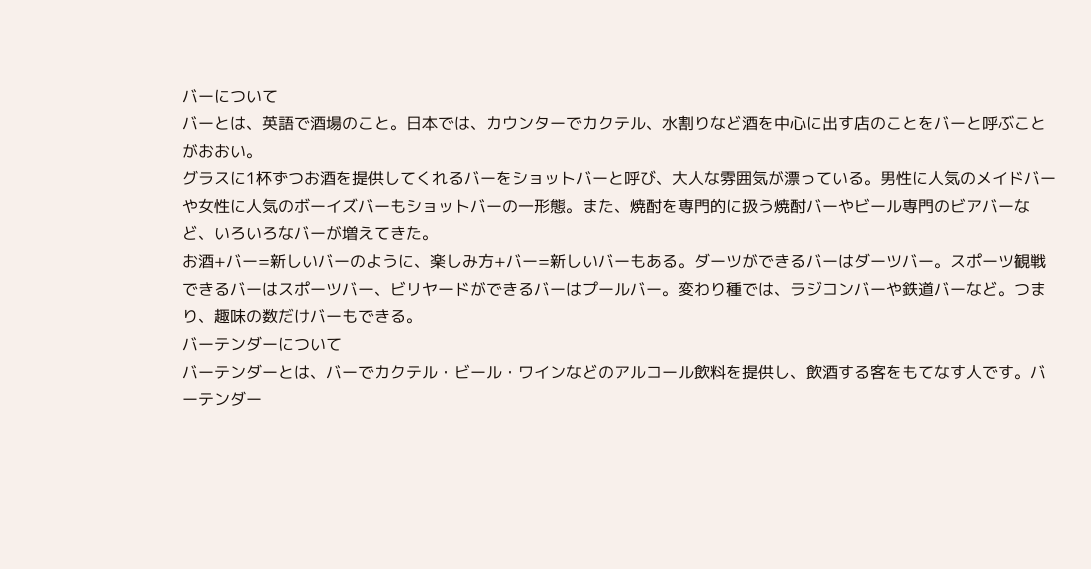バーについて
バーとは、英語で酒場のこと。日本では、カウンターでカクテル、水割りなど酒を中心に出す店のことをバーと呼ぶことがおおい。
グラスに1杯ずつお酒を提供してくれるバーをショットバーと呼び、大人な雰囲気が漂っている。男性に人気のメイドバーや女性に人気のボーイズバーもショットバーの一形態。また、焼酎を専門的に扱う焼酎バーやビール専門のビアバーなど、いろいろなバーが増えてきた。
お酒+バー=新しいバーのように、楽しみ方+バー=新しいバーもある。ダーツができるバーはダーツバー。スポーツ観戦できるバーはスポーツバー、ビリヤードができるバーはプールバー。変わり種では、ラジコンバーや鉄道バーなど。つまり、趣味の数だけバーもできる。
バーテンダーについて
バーテンダーとは、バーでカクテル・ビール・ワインなどのアルコール飲料を提供し、飲酒する客をもてなす人です。バーテンダー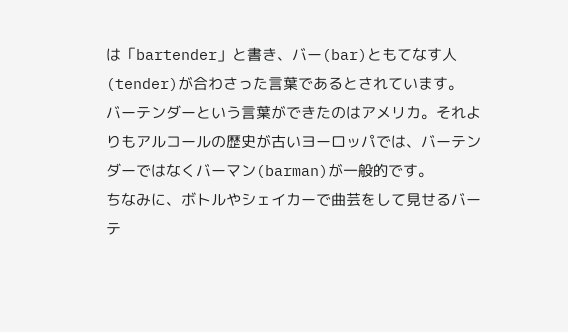は「bartender」と書き、バー(bar)ともてなす人(tender)が合わさった言葉であるとされています。
バーテンダーという言葉ができたのはアメリカ。それよりもアルコールの歴史が古いヨーロッパでは、バーテンダーではなくバーマン(barman)が一般的です。
ちなみに、ボトルやシェイカーで曲芸をして見せるバーテ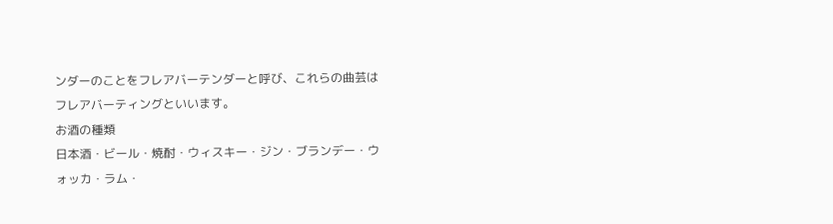ンダーのことをフレアバーテンダーと呼び、これらの曲芸はフレアバーティングといいます。
お酒の種類
日本酒・ビール・焼酎・ウィスキー・ジン・ブランデー・ウォッカ・ラム・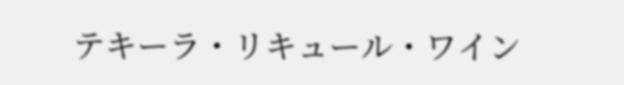テキーラ・リキュール・ワイン